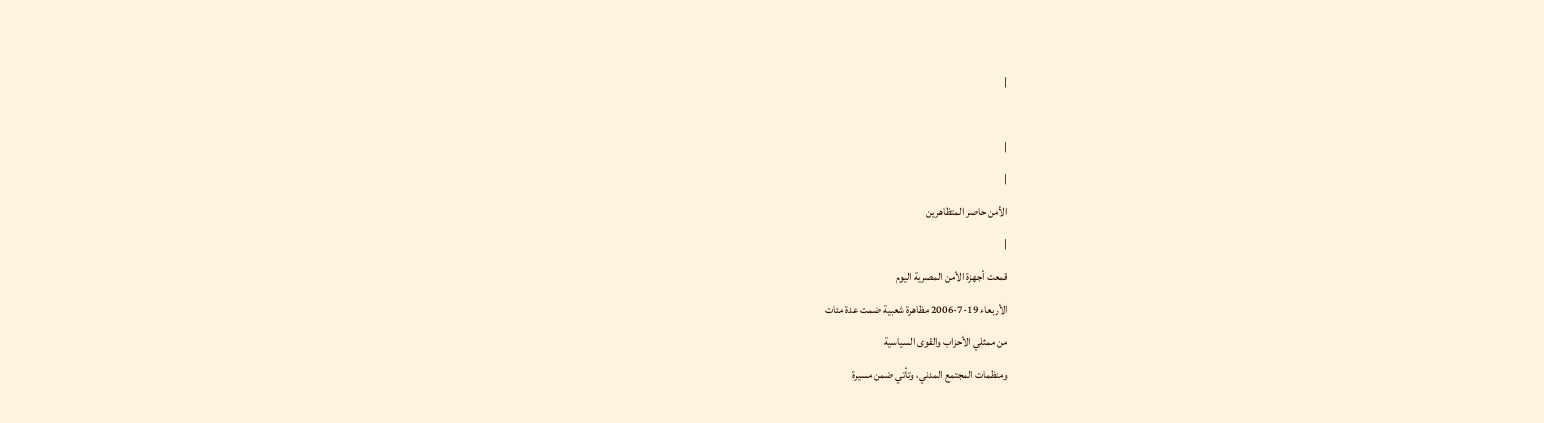|

|
|
الأمن حاصر المتظاهرين
|
قمعت أجهزة الأمن المصرية اليوم
الأربعاء 19-7-2006 مظاهرة شعبية ضمت عدة مئات
من ممثلي الأحزاب والقوى السياسية
ومنظمات المجتمع المدني، وتأتي ضمن مسيرة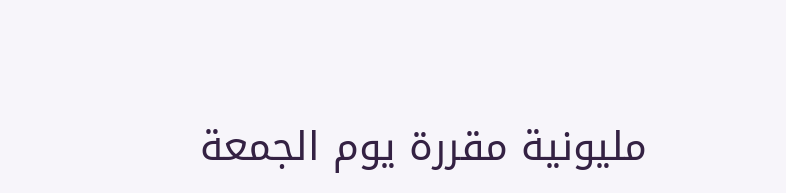مليونية مقررة يوم الجمعة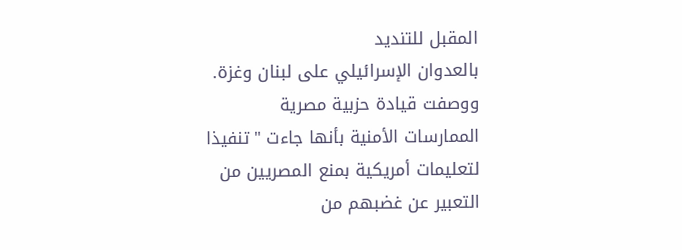المقبل للتنديد
بالعدوان الإسرائيلي على لبنان وغزة.
ووصفت قيادة حزبية مصرية
الممارسات الأمنية بأنها جاءت "تنفيذا
لتعليمات أمريكية بمنع المصريين من
التعبير عن غضبهم من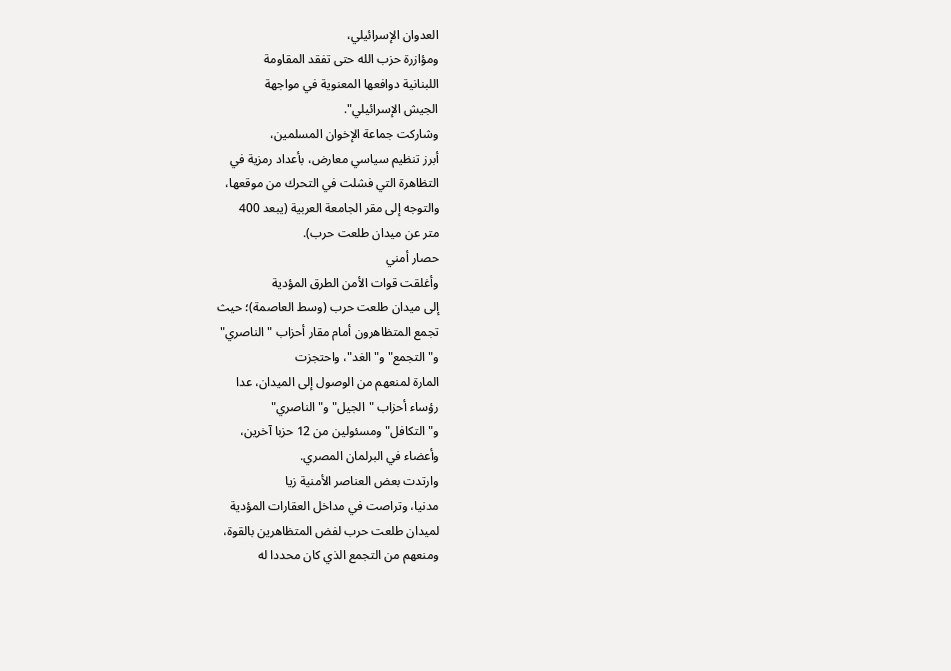العدوان الإسرائيلي،
ومؤازرة حزب الله حتى تفقد المقاومة
اللبنانية دوافعها المعنوية في مواجهة
الجيش الإسرائيلي".
وشاركت جماعة الإخوان المسلمين،
أبرز تنظيم سياسي معارض، بأعداد رمزية في
التظاهرة التي فشلت في التحرك من موقعها،
والتوجه إلى مقر الجامعة العربية (يبعد 400
متر عن ميدان طلعت حرب).
حصار أمني
وأغلقت قوات الأمن الطرق المؤدية
إلى ميدان طلعت حرب (وسط العاصمة)؛ حيث
تجمع المتظاهرون أمام مقار أحزاب "الناصري"
و"التجمع" و"الغد"، واحتجزت
المارة لمنعهم من الوصول إلى الميدان، عدا
رؤساء أحزاب "الجيل" و"الناصري"
و"التكافل" ومسئولين من 12 حزبا آخرين،
وأعضاء في البرلمان المصري.
وارتدت بعض العناصر الأمنية زيا
مدنيا، وتراصت في مداخل العقارات المؤدية
لميدان طلعت حرب لفض المتظاهرين بالقوة،
ومنعهم من التجمع الذي كان محددا له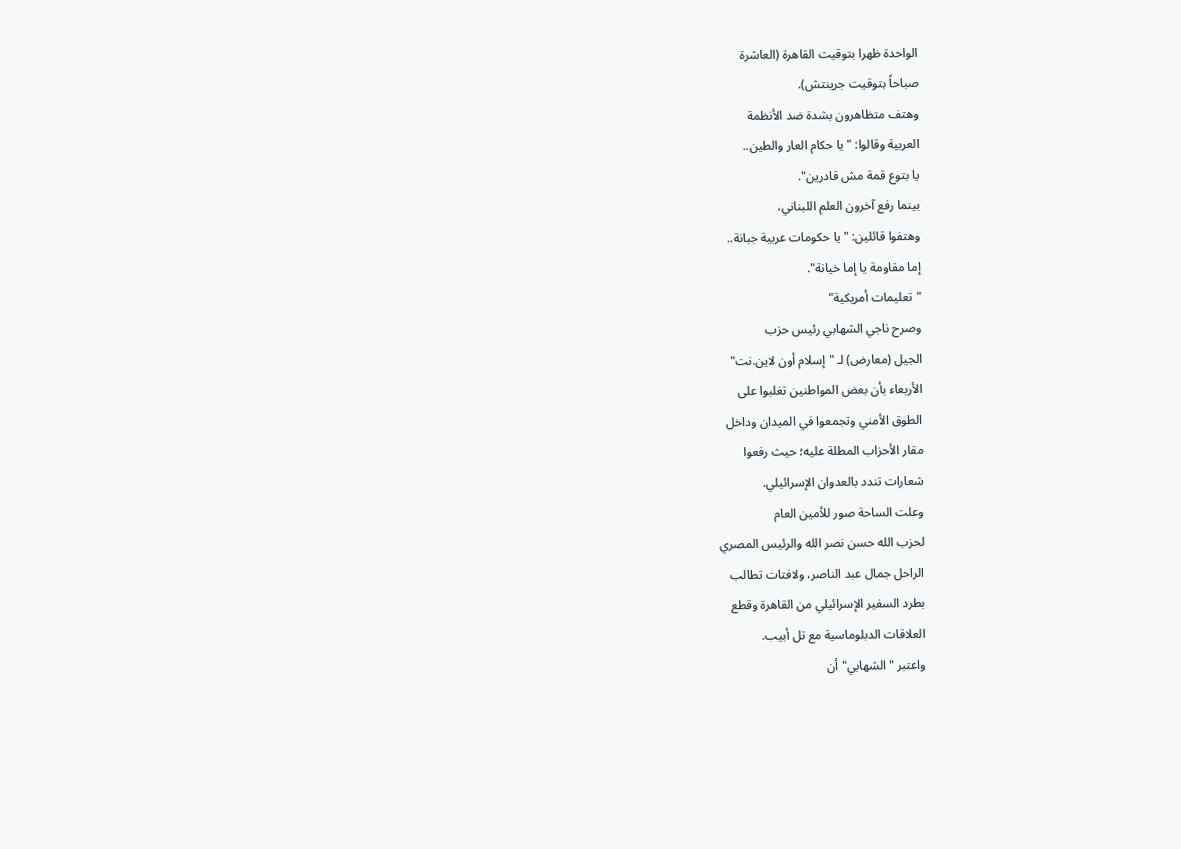الواحدة ظهرا بتوقيت القاهرة (العاشرة
صباحاً بتوقيت جرينتش).
وهتف متظاهرون بشدة ضد الأنظمة
العربية وقالوا: "يا حكام العار والطين..
يا بتوع قمة مش قادرين".
بينما رفع آخرون العلم اللبناني،
وهتفوا قائلين: "يا حكومات عربية جبانة..
إما مقاومة يا إما خيانة".
"تعليمات أمريكية"
وصرح ناجي الشهابي رئيس حزب
الجيل (معارض) لـ "إسلام أون لاين.نت"
الأربعاء بأن بعض المواطنين تغلبوا على
الطوق الأمني وتجمعوا في الميدان وداخل
مقار الأحزاب المطلة عليه؛ حيث رفعوا
شعارات تندد بالعدوان الإسرائيلي.
وعلت الساحة صور للأمين العام
لحزب الله حسن نصر الله والرئيس المصري
الراحل جمال عبد الناصر، ولافتات تطالب
بطرد السفير الإسرائيلي من القاهرة وقطع
العلاقات الدبلوماسية مع تل أبيب.
واعتبر "الشهابي" أن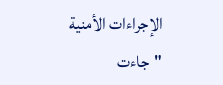الإجراءات الأمنية "جاءت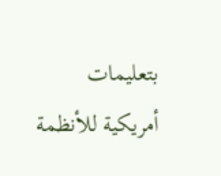بتعليمات
أمريكية للأنظمة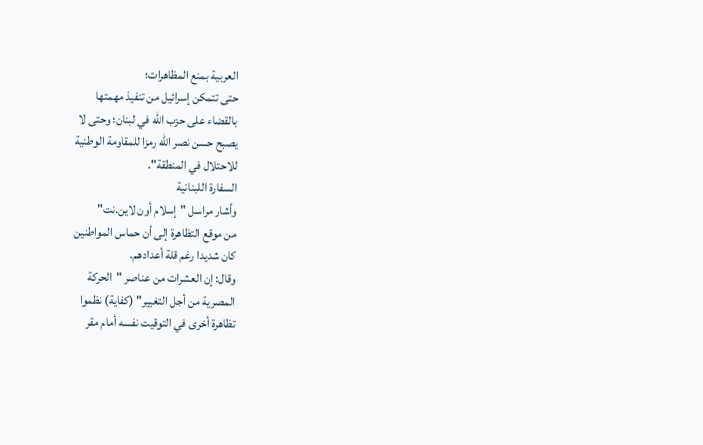العربية بمنع المظاهرات؛
حتى تتمكن إسرائيل من تنفيذ مهمتها
بالقضاء على حزب الله في لبنان؛ وحتى لا
يصبح حسن نصر الله رمزا للمقاومة الوطنية
للاحتلال في المنطقة".
السفارة اللبنانية
وأشار مراسل "إسلام أون لاين.نت"
من موقع التظاهرة إلى أن حماس المواطنين
كان شديدا رغم قلة أعدادهم.
وقال: إن العشرات من عناصر "الحركة
المصرية من أجل التغيير" (كفاية) نظموا
تظاهرة أخرى في التوقيت نفسه أمام مقر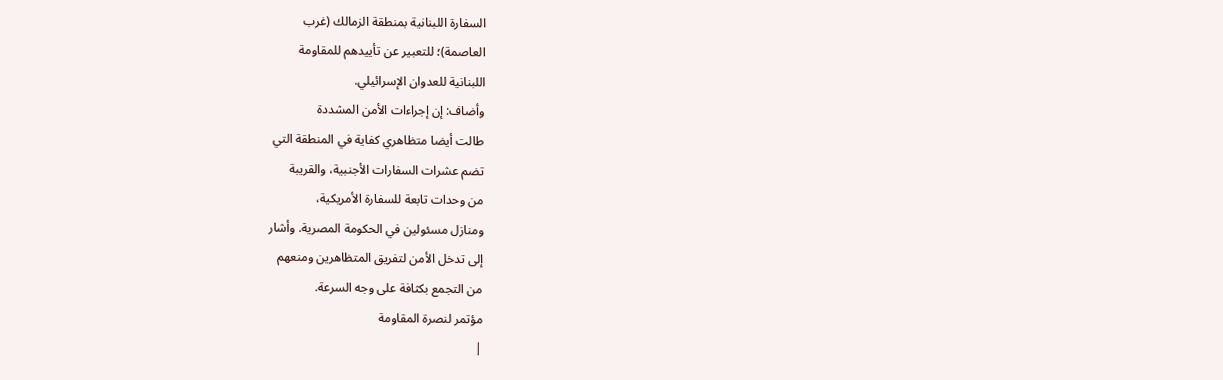السفارة اللبنانية بمنطقة الزمالك (غرب
العاصمة)؛ للتعبير عن تأييدهم للمقاومة
اللبنانية للعدوان الإسرائيلي.
وأضاف: إن إجراءات الأمن المشددة
طالت أيضا متظاهري كفاية في المنطقة التي
تضم عشرات السفارات الأجنبية، والقريبة
من وحدات تابعة للسفارة الأمريكية،
ومنازل مسئولين في الحكومة المصرية. وأشار
إلى تدخل الأمن لتفريق المتظاهرين ومنعهم
من التجمع بكثافة على وجه السرعة.
مؤتمر لنصرة المقاومة
|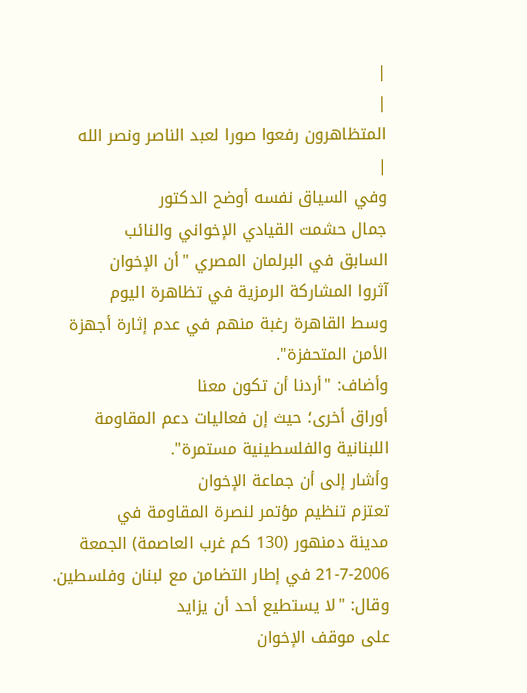|
|
المتظاهرون رفعوا صورا لعبد الناصر ونصر الله
|
وفي السياق نفسه أوضح الدكتور
جمال حشمت القيادي الإخواني والنائب
السابق في البرلمان المصري "أن الإخوان
آثروا المشاركة الرمزية في تظاهرة اليوم
وسط القاهرة رغبة منهم في عدم إثارة أجهزة
الأمن المتحفزة".
وأضاف: "أردنا أن تكون معنا
أوراق أخرى؛ حيث إن فعاليات دعم المقاومة
اللبنانية والفلسطينية مستمرة".
وأشار إلى أن جماعة الإخوان
تعتزم تنظيم مؤتمر لنصرة المقاومة في
مدينة دمنهور (130 كم غرب العاصمة) الجمعة
21-7-2006 في إطار التضامن مع لبنان وفلسطين.
وقال: "لا يستطيع أحد أن يزايد
على موقف الإخوان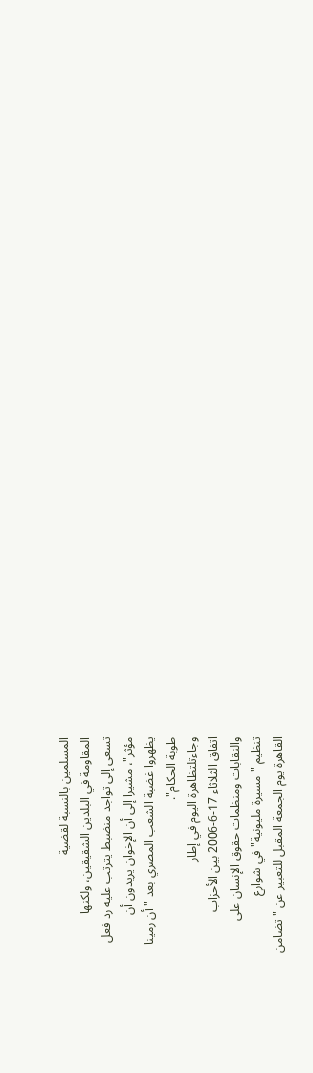المسلمين بالنسبة لقضية
المقاومة في البلدين الشقيقين، ولكنها
تسعى إلى تواجد منضبط يترتب عليه رد فعل
مؤثر"، مشيرا إلى أن الإخوان يريدون أن
يظهروا غضبة الشعب المصري بعد "أن رمينا
طوبة الحكام".
وجاءتلتظاهرة اليوم في إطار
اتفاق الثلاثاء 17-6-2006 بين الأحزاب
والنقابات ومنظمات حقوق الإنسان على
تنظيم "مسيرة مليونية" في شوارع
القاهرة يوم الجمعة المقبل للتعبير عن "تضامن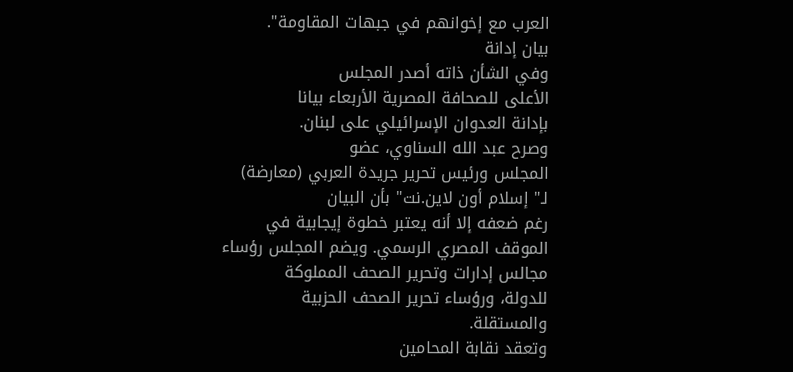العرب مع إخوانهم في جبهات المقاومة".
بيان إدانة
وفي الشأن ذاته أصدر المجلس
الأعلى للصحافة المصرية الأربعاء بيانا
بإدانة العدوان الإسرائيلي على لبنان.
وصرح عبد الله السناوي، عضو
المجلس ورئيس تحرير جريدة العربي (معارضة)
لـ" إسلام أون لاين.نت" بأن البيان
رغم ضعفه إلا أنه يعتبر خطوة إيجابية في
الموقف المصري الرسمي. ويضم المجلس رؤساء
مجالس إدارات وتحرير الصحف المملوكة
للدولة، ورؤساء تحرير الصحف الحزبية
والمستقلة.
وتعقد نقابة المحامين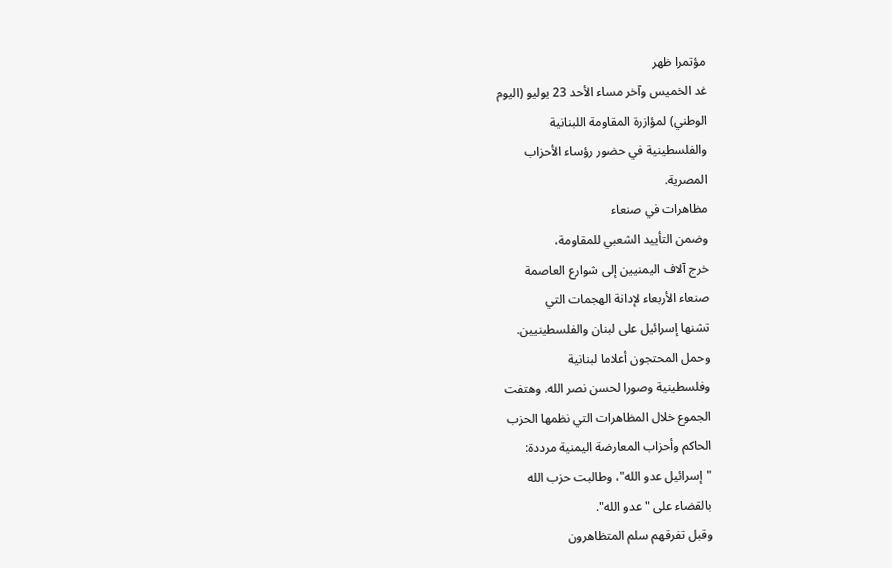مؤتمرا ظهر
غد الخميس وآخر مساء الأحد 23 يوليو (اليوم
الوطني) لمؤازرة المقاومة اللبنانية
والفلسطينية في حضور رؤساء الأحزاب
المصرية.
مظاهرات في صنعاء
وضمن التأييد الشعبي للمقاومة،
خرج آلاف اليمنيين إلى شوارع العاصمة
صنعاء الأربعاء لإدانة الهجمات التي
تشنها إسرائيل على لبنان والفلسطينيين.
وحمل المحتجون أعلاما لبنانية
وفلسطينية وصورا لحسن نصر الله. وهتفت
الجموع خلال المظاهرات التي نظمها الحزب
الحاكم وأحزاب المعارضة اليمنية مرددة:
"إسرائيل عدو الله"، وطالبت حزب الله
بالقضاء على "عدو الله".
وقبل تفرقهم سلم المتظاهرون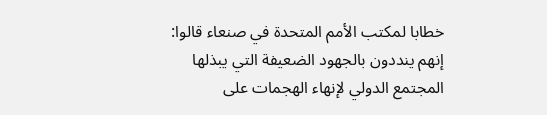خطابا لمكتب الأمم المتحدة في صنعاء قالوا:
إنهم ينددون بالجهود الضعيفة التي يبذلها
المجتمع الدولي لإنهاء الهجمات على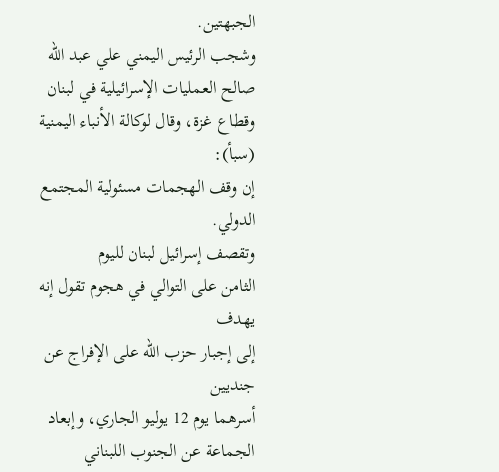الجبهتين.
وشجب الرئيس اليمني علي عبد الله
صالح العمليات الإسرائيلية في لبنان
وقطاع غزة، وقال لوكالة الأنباء اليمنية (سبأ):
إن وقف الهجمات مسئولية المجتمع الدولي.
وتقصف إسرائيل لبنان لليوم
الثامن على التوالي في هجوم تقول إنه يهدف
إلى إجبار حزب الله على الإفراج عن جنديين
أسرهما يوم 12 يوليو الجاري، وإبعاد
الجماعة عن الجنوب اللبناني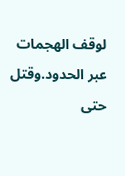لوقف الهجمات
عبر الحدود.وقتل حتى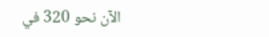الآن نحو 320 في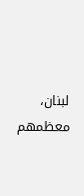لبنان،
معظمهم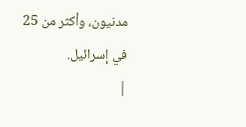مدنيون، وأكثر من 25 في إسرائيل.
|